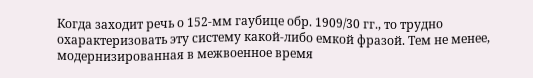Когда заходит речь о 152-мм гаубице обр. 1909/30 гг., то трудно охарактеризовать эту систему какой-либо емкой фразой. Тем не менее, модернизированная в межвоенное время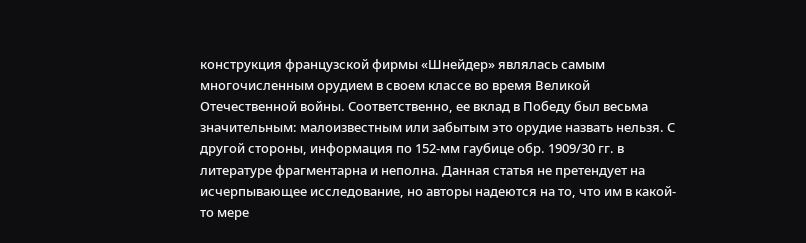конструкция французской фирмы «Шнейдер» являлась самым многочисленным орудием в своем классе во время Великой Отечественной войны. Соответственно, ее вклад в Победу был весьма значительным: малоизвестным или забытым это орудие назвать нельзя. С другой стороны, информация по 152-мм гаубице обр. 1909/30 гг. в литературе фрагментарна и неполна. Данная статья не претендует на исчерпывающее исследование, но авторы надеются на то, что им в какой-то мере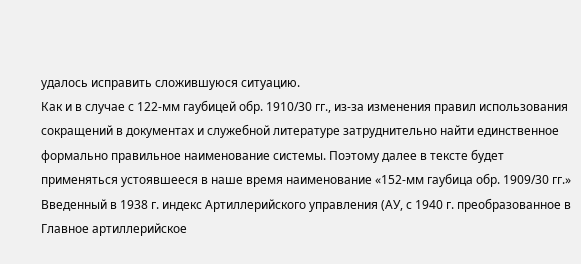удалось исправить сложившуюся ситуацию.
Как и в случае с 122-мм гаубицей обр. 1910/30 гг., из-за изменения правил использования сокращений в документах и служебной литературе затруднительно найти единственное формально правильное наименование системы. Поэтому далее в тексте будет применяться устоявшееся в наше время наименование «152-мм гаубица обр. 1909/30 гг.»
Введенный в 1938 г. индекс Артиллерийского управления (АУ, с 1940 г. преобразованное в Главное артиллерийское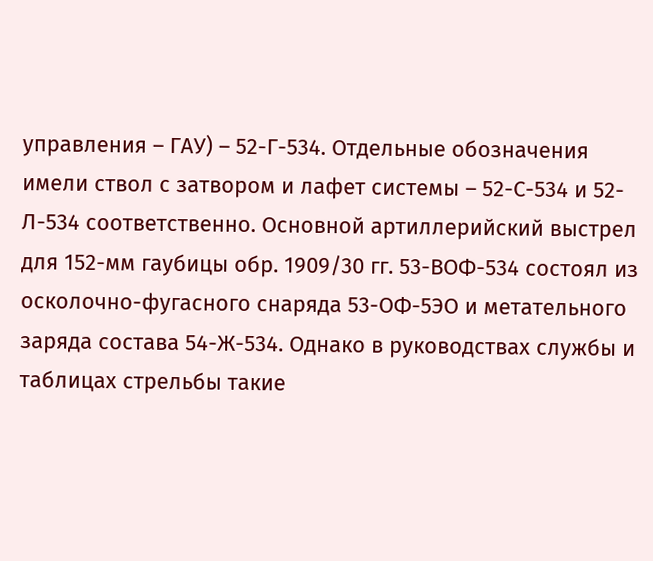управления – ГАУ) – 52-Г-534. Отдельные обозначения имели ствол с затвором и лафет системы – 52-С-534 и 52-Л-534 соответственно. Основной артиллерийский выстрел для 152-мм гаубицы обр. 1909/30 гг. 53-ВОФ-534 состоял из осколочно-фугасного снаряда 53-ОФ-5ЭО и метательного заряда состава 54-Ж-534. Однако в руководствах службы и таблицах стрельбы такие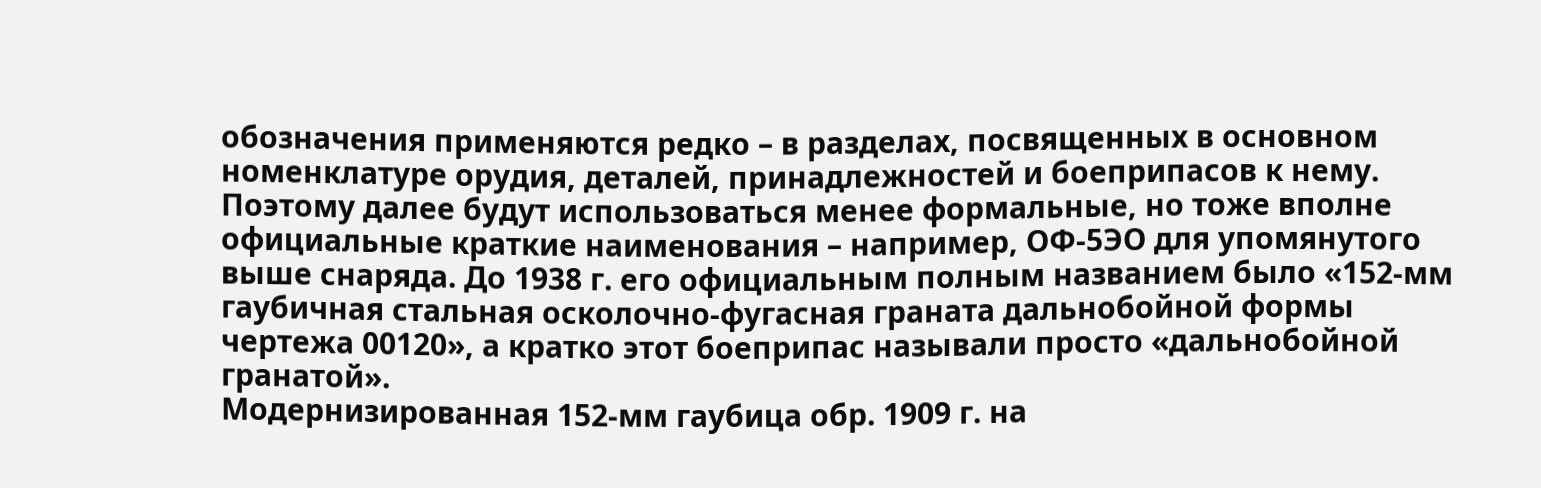обозначения применяются редко – в разделах, посвященных в основном номенклатуре орудия, деталей, принадлежностей и боеприпасов к нему. Поэтому далее будут использоваться менее формальные, но тоже вполне официальные краткие наименования – например, ОФ-5ЭО для упомянутого выше снаряда. До 1938 г. его официальным полным названием было «152-мм гаубичная стальная осколочно-фугасная граната дальнобойной формы чертежа 00120», а кратко этот боеприпас называли просто «дальнобойной гранатой».
Модернизированная 152-мм гаубица обр. 1909 г. на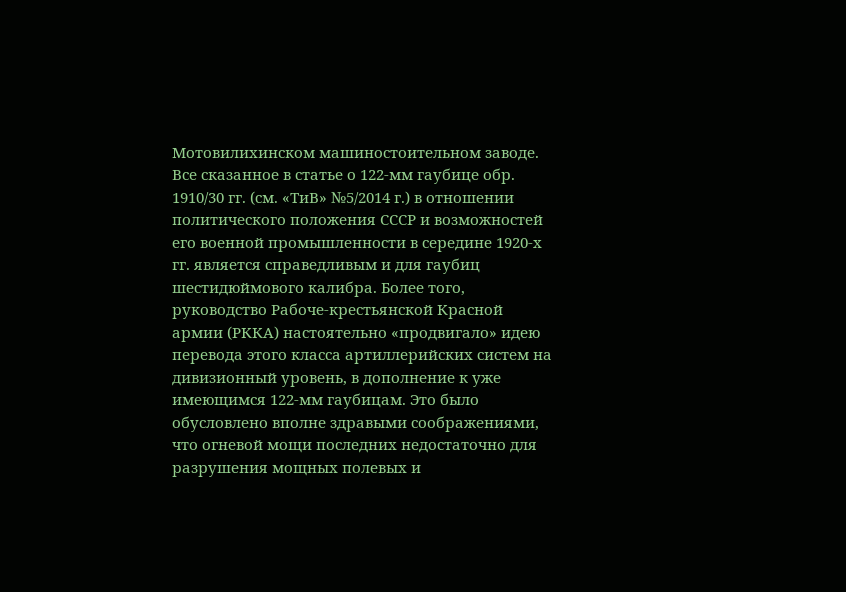Мотовилихинском машиностоительном заводе.
Все сказанное в статье о 122-мм гаубице обр. 1910/30 гг. (см. «ТиВ» №5/2014 г.) в отношении политического положения СССР и возможностей его военной промышленности в середине 1920-х гг. является справедливым и для гаубиц шестидюймового калибра. Более того, руководство Рабоче-крестьянской Красной армии (РККА) настоятельно «продвигало» идею перевода этого класса артиллерийских систем на дивизионный уровень, в дополнение к уже имеющимся 122-мм гаубицам. Это было обусловлено вполне здравыми соображениями, что огневой мощи последних недостаточно для разрушения мощных полевых и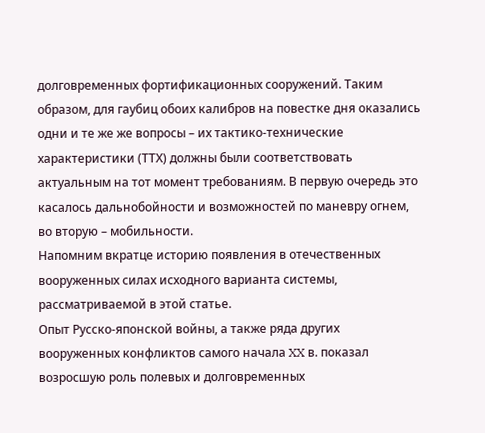долговременных фортификационных сооружений. Таким образом, для гаубиц обоих калибров на повестке дня оказались одни и те же же вопросы – их тактико-технические характеристики (ТТХ) должны были соответствовать актуальным на тот момент требованиям. В первую очередь это касалось дальнобойности и возможностей по маневру огнем, во вторую – мобильности.
Напомним вкратце историю появления в отечественных вооруженных силах исходного варианта системы, рассматриваемой в этой статье.
Опыт Русско-японской войны, а также ряда других вооруженных конфликтов самого начала XX в. показал возросшую роль полевых и долговременных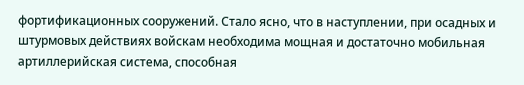фортификационных сооружений. Стало ясно, что в наступлении, при осадных и штурмовых действиях войскам необходима мощная и достаточно мобильная артиллерийская система, способная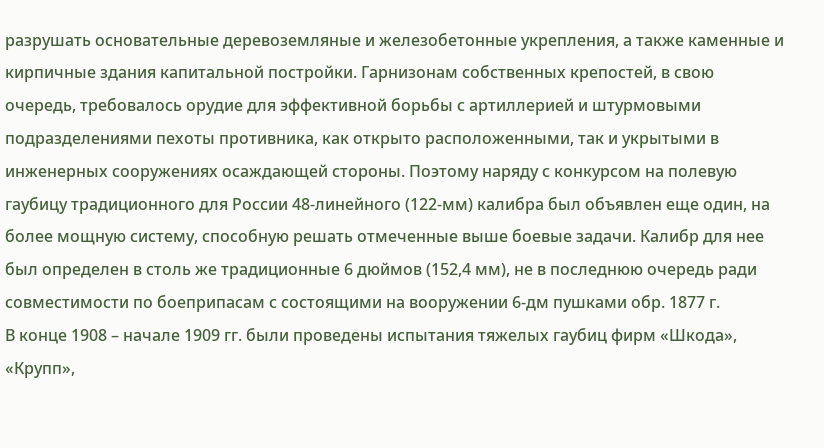разрушать основательные деревоземляные и железобетонные укрепления, а также каменные и кирпичные здания капитальной постройки. Гарнизонам собственных крепостей, в свою очередь, требовалось орудие для эффективной борьбы с артиллерией и штурмовыми подразделениями пехоты противника, как открыто расположенными, так и укрытыми в инженерных сооружениях осаждающей стороны. Поэтому наряду с конкурсом на полевую гаубицу традиционного для России 48-линейного (122-мм) калибра был объявлен еще один, на более мощную систему, способную решать отмеченные выше боевые задачи. Калибр для нее был определен в столь же традиционные 6 дюймов (152,4 мм), не в последнюю очередь ради совместимости по боеприпасам с состоящими на вооружении 6-дм пушками обр. 1877 г.
В конце 1908 – начале 1909 гг. были проведены испытания тяжелых гаубиц фирм «Шкода», «Крупп»,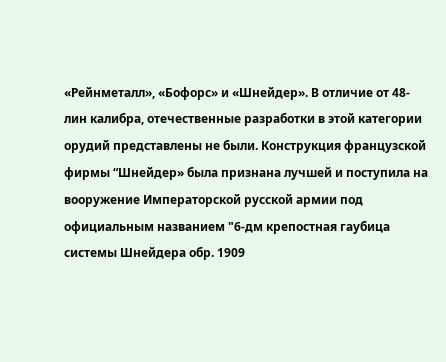«Рейнметалл», «Бофорс» и «Шнейдер». В отличие от 48-лин калибра, отечественные разработки в этой категории орудий представлены не были. Конструкция французской фирмы “Шнейдер» была признана лучшей и поступила на вооружение Императорской русской армии под официальным названием "6-дм крепостная гаубица системы Шнейдера обр. 1909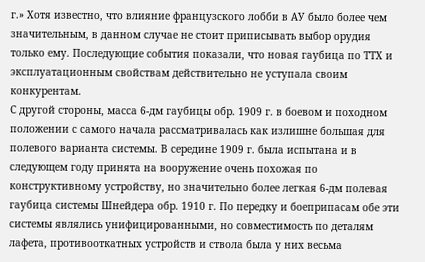г.» Хотя известно, что влияние французского лобби в АУ было более чем значительным, в данном случае не стоит приписывать выбор орудия только ему. Последующие события показали, что новая гаубица по ТТХ и эксплуатационным свойствам действительно не уступала своим конкурентам.
С другой стороны, масса 6-дм гаубицы обр. 1909 г. в боевом и походном положении с самого начала рассматривалась как излишне большая для полевого варианта системы. В середине 1909 г. была испытана и в следующем году принята на вооружение очень похожая по конструктивному устройству, но значительно более легкая 6-дм полевая гаубица системы Шнейдера обр. 1910 г. По передку и боеприпасам обе эти системы являлись унифицированными, но совместимость по деталям лафета, противооткатных устройств и ствола была у них весьма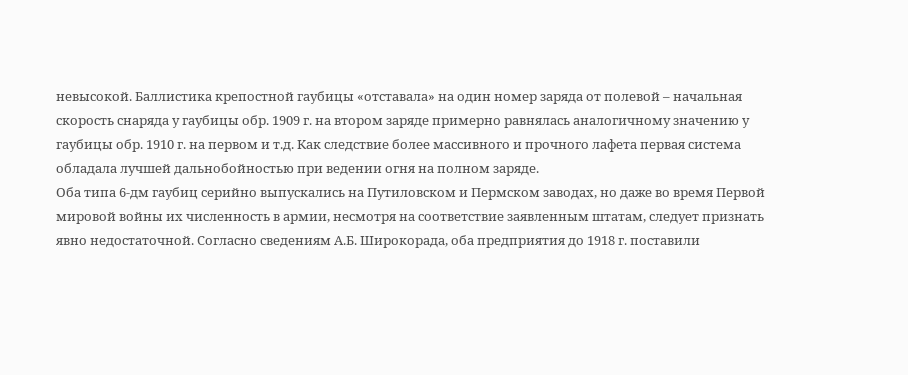невысокой. Баллистика крепостной гаубицы «отставала» на один номер заряда от полевой – начальная скорость снаряда у гаубицы обр. 1909 г. на втором заряде примерно равнялась аналогичному значению у гаубицы обр. 1910 г. на первом и т.д. Как следствие более массивного и прочного лафета первая система обладала лучшей дальнобойностью при ведении огня на полном заряде.
Оба типа 6-дм гаубиц серийно выпускались на Путиловском и Пермском заводах, но даже во время Первой мировой войны их численность в армии, несмотря на соответствие заявленным штатам, следует признать явно недостаточной. Согласно сведениям А.Б. Широкорада, оба предприятия до 1918 г. поставили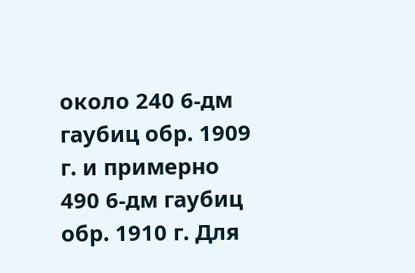около 240 6-дм гаубиц обр. 1909 г. и примерно 490 6-дм гаубиц обр. 1910 г. Для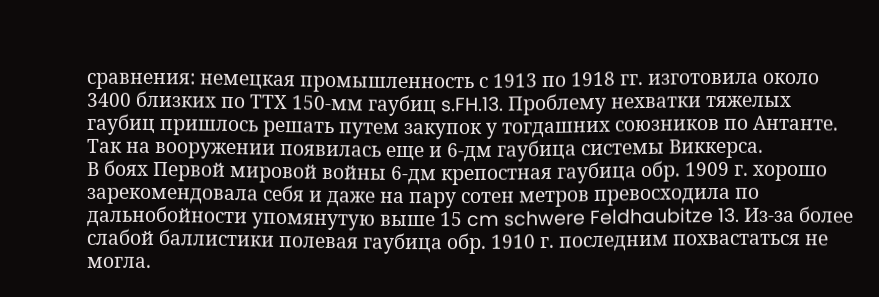сравнения: немецкая промышленность с 1913 по 1918 гг. изготовила около 3400 близких по ТТХ 150-мм гаубиц s.FH.13. Проблему нехватки тяжелых гаубиц пришлось решать путем закупок у тогдашних союзников по Антанте. Так на вооружении появилась еще и 6-дм гаубица системы Виккерса.
В боях Первой мировой войны 6-дм крепостная гаубица обр. 1909 г. хорошо зарекомендовала себя и даже на пару сотен метров превосходила по дальнобойности упомянутую выше 15 cm schwere Feldhaubitze 13. Из-за более слабой баллистики полевая гаубица обр. 1910 г. последним похвастаться не могла.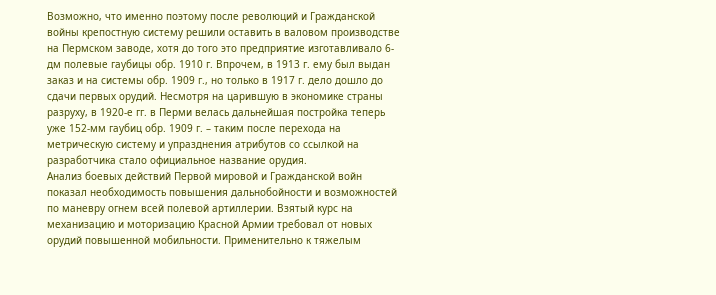Возможно, что именно поэтому после революций и Гражданской войны крепостную систему решили оставить в валовом производстве на Пермском заводе, хотя до того это предприятие изготавливало 6-дм полевые гаубицы обр. 1910 г. Впрочем, в 1913 г. ему был выдан заказ и на системы обр. 1909 г., но только в 1917 г. дело дошло до сдачи первых орудий. Несмотря на царившую в экономике страны разруху, в 1920-е гг. в Перми велась дальнейшая постройка теперь уже 152-мм гаубиц обр. 1909 г. – таким после перехода на метрическую систему и упразднения атрибутов со ссылкой на разработчика стало официальное название орудия.
Анализ боевых действий Первой мировой и Гражданской войн показал необходимость повышения дальнобойности и возможностей по маневру огнем всей полевой артиллерии. Взятый курс на механизацию и моторизацию Красной Армии требовал от новых орудий повышенной мобильности. Применительно к тяжелым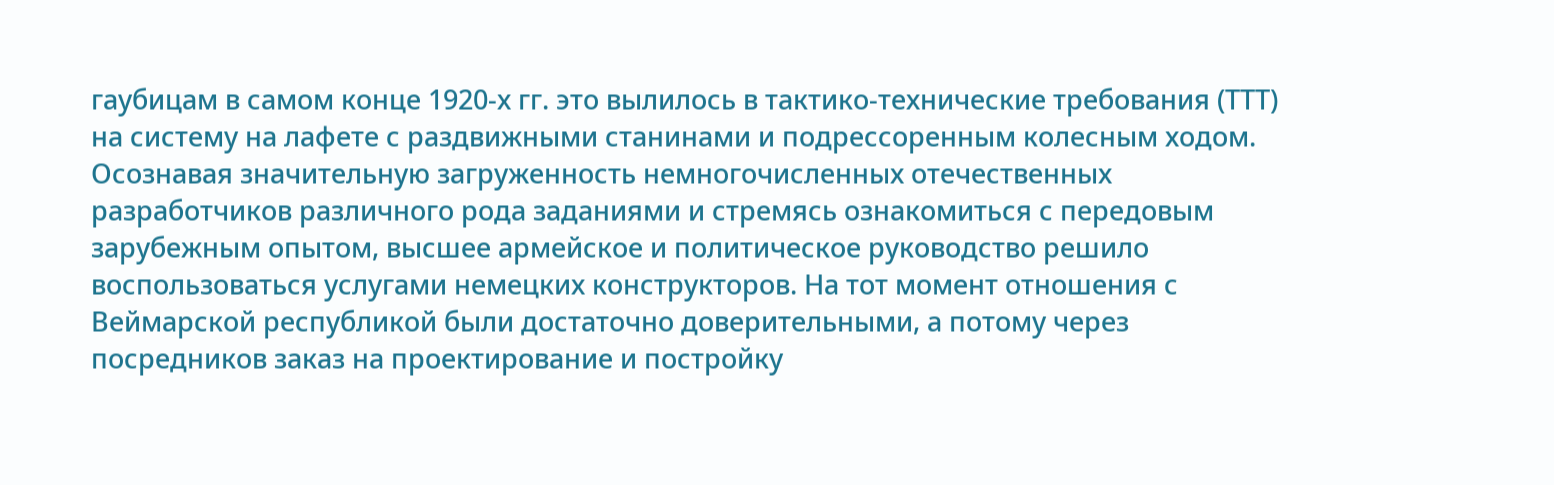гаубицам в самом конце 1920-х гг. это вылилось в тактико-технические требования (ТТТ) на систему на лафете с раздвижными станинами и подрессоренным колесным ходом. Осознавая значительную загруженность немногочисленных отечественных разработчиков различного рода заданиями и стремясь ознакомиться с передовым зарубежным опытом, высшее армейское и политическое руководство решило воспользоваться услугами немецких конструкторов. На тот момент отношения с Веймарской республикой были достаточно доверительными, а потому через посредников заказ на проектирование и постройку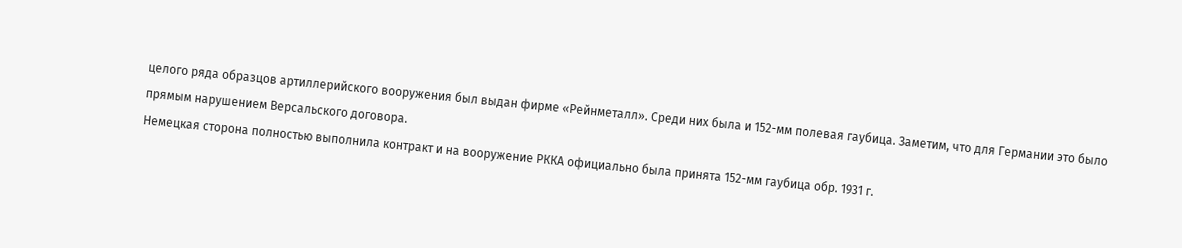целого ряда образцов артиллерийского вооружения был выдан фирме «Рейнметалл». Среди них была и 152-мм полевая гаубица. Заметим, что для Германии это было прямым нарушением Версальского договора.
Немецкая сторона полностью выполнила контракт и на вооружение РККА официально была принята 152-мм гаубица обр. 1931 г.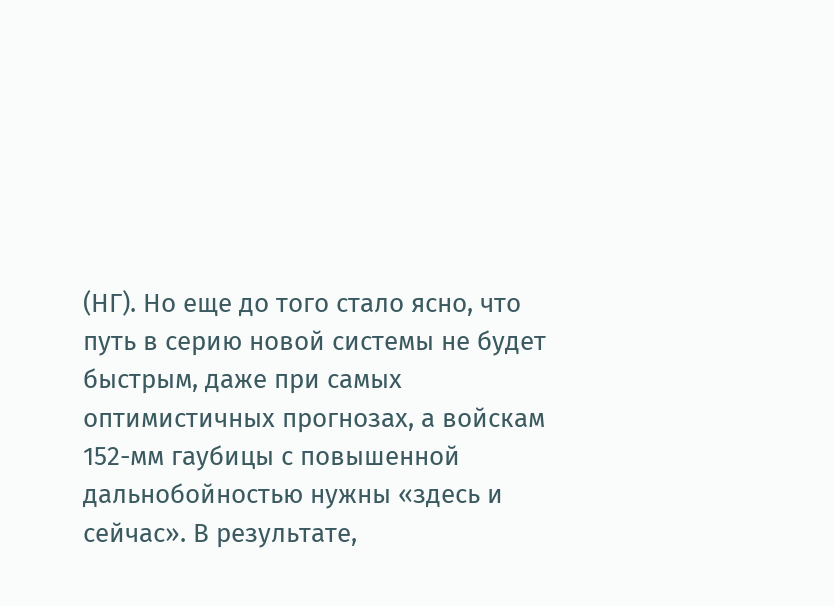(НГ). Но еще до того стало ясно, что путь в серию новой системы не будет быстрым, даже при самых оптимистичных прогнозах, а войскам 152-мм гаубицы с повышенной дальнобойностью нужны «здесь и сейчас». В результате,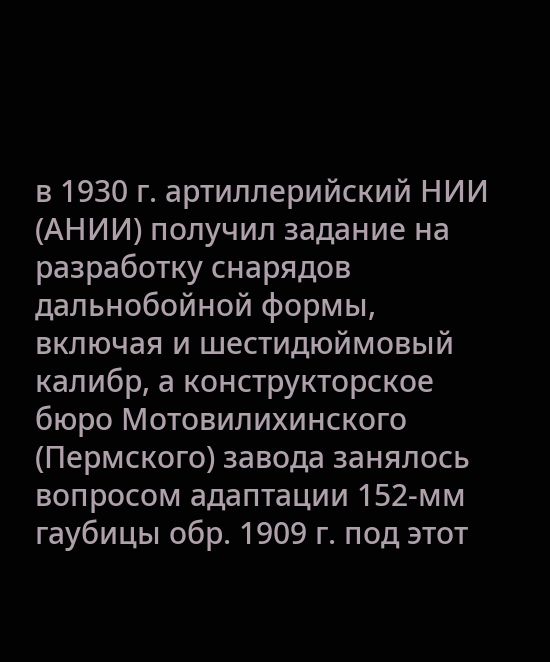в 1930 г. артиллерийский НИИ (АНИИ) получил задание на разработку снарядов дальнобойной формы, включая и шестидюймовый калибр, а конструкторское бюро Мотовилихинского (Пермского) завода занялось вопросом адаптации 152-мм гаубицы обр. 1909 г. под этот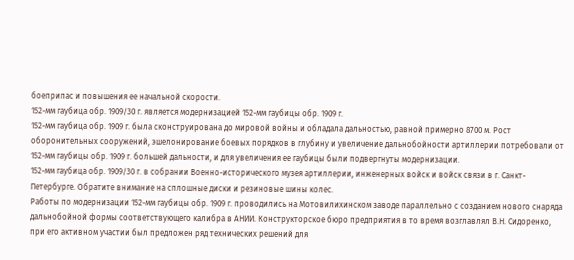боеприпас и повышения ее начальной скорости.
152-мм гаубица обр. 1909/30 г. является модернизацией 152-мм гаубицы обр. 1909 г.
152-мм гаубица обр. 1909 г. была сконструирована до мировой войны и обладала дальностью, равной примерно 8700 м. Рост оборонительных сооружений, эшелонирование боевых порядков в глубину и увеличение дальнобойности артиллерии потребовали от 152-мм гаубицы обр. 1909 г. большей дальности, и для увеличения ее гаубицы были подвергнуты модернизации.
152-мм гаубица обр. 1909/30 г. в собрании Военно-исторического музея артиллерии, инженерных войск и войск связи в г. Санкт-Петербурге. Обратите внимание на сплошные диски и резиновые шины колес.
Работы по модернизации 152-мм гаубицы обр. 1909 г. проводились на Мотовилихинском заводе параллельно с созданием нового снаряда дальнобойной формы соответствующего калибра в АНИИ. Конструкторское бюро предприятия в то время возглавлял В.Н. Сидоренко, при его активном участии был предложен ряд технических решений для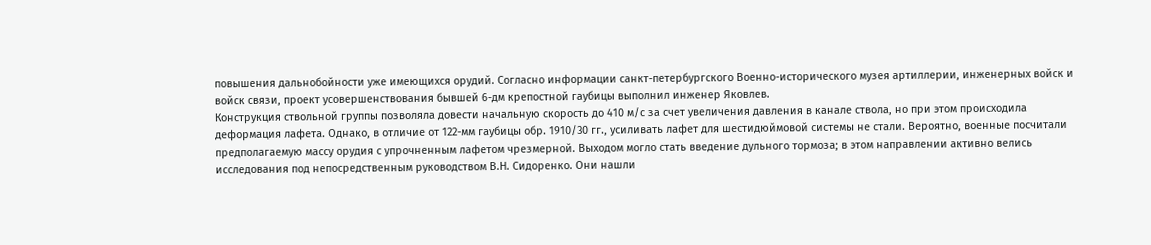повышения дальнобойности уже имеющихся орудий. Согласно информации санкт-петербургского Военно-исторического музея артиллерии, инженерных войск и войск связи, проект усовершенствования бывшей 6-дм крепостной гаубицы выполнил инженер Яковлев.
Конструкция ствольной группы позволяла довести начальную скорость до 410 м/с за счет увеличения давления в канале ствола, но при этом происходила деформация лафета. Однако, в отличие от 122-мм гаубицы обр. 1910/30 гг., усиливать лафет для шестидюймовой системы не стали. Вероятно, военные посчитали предполагаемую массу орудия с упрочненным лафетом чрезмерной. Выходом могло стать введение дульного тормоза; в этом направлении активно велись исследования под непосредственным руководством В.Н. Сидоренко. Они нашли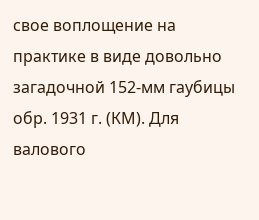свое воплощение на практике в виде довольно загадочной 152-мм гаубицы обр. 1931 г. (КМ). Для валового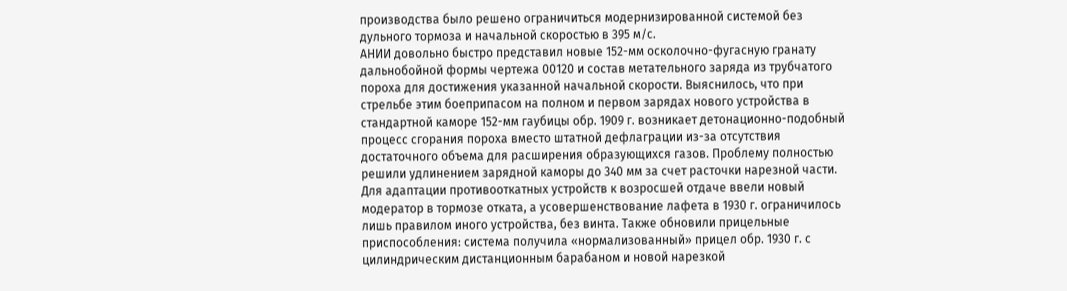производства было решено ограничиться модернизированной системой без дульного тормоза и начальной скоростью в 395 м/с.
АНИИ довольно быстро представил новые 152-мм осколочно-фугасную гранату дальнобойной формы чертежа 00120 и состав метательного заряда из трубчатого пороха для достижения указанной начальной скорости. Выяснилось, что при стрельбе этим боеприпасом на полном и первом зарядах нового устройства в стандартной каморе 152-мм гаубицы обр. 1909 г. возникает детонационно-подобный процесс сгорания пороха вместо штатной дефлаграции из-за отсутствия достаточного объема для расширения образующихся газов. Проблему полностью решили удлинением зарядной каморы до 340 мм за счет расточки нарезной части. Для адаптации противооткатных устройств к возросшей отдаче ввели новый модератор в тормозе отката, а усовершенствование лафета в 1930 г. ограничилось лишь правилом иного устройства, без винта. Также обновили прицельные приспособления: система получила «нормализованный» прицел обр. 1930 г. с цилиндрическим дистанционным барабаном и новой нарезкой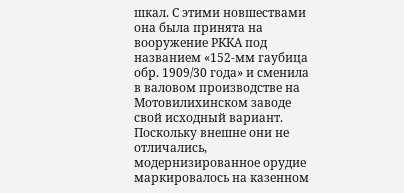шкал. С этими новшествами она была принята на вооружение РККА под названием «152-мм гаубица обр. 1909/30 года» и сменила в валовом производстве на Мотовилихинском заводе свой исходный вариант. Поскольку внешне они не отличались, модернизированное орудие маркировалось на казенном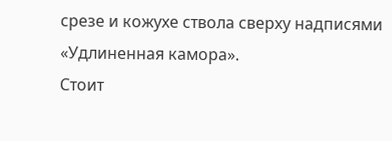срезе и кожухе ствола сверху надписями «Удлиненная камора».
Стоит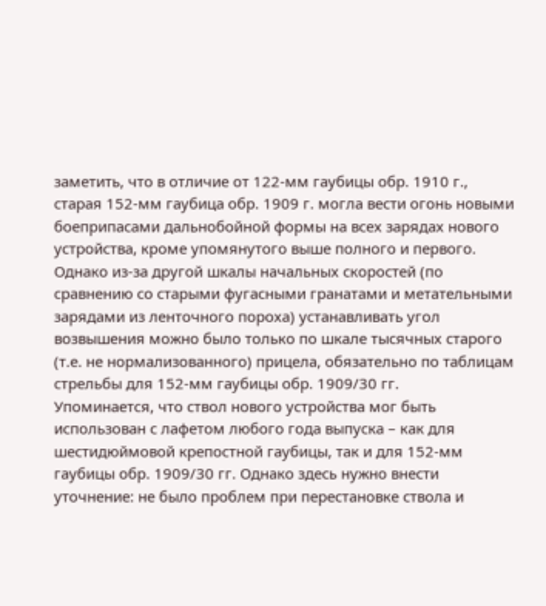заметить, что в отличие от 122-мм гаубицы обр. 1910 г., старая 152-мм гаубица обр. 1909 г. могла вести огонь новыми боеприпасами дальнобойной формы на всех зарядах нового устройства, кроме упомянутого выше полного и первого. Однако из-за другой шкалы начальных скоростей (по сравнению со старыми фугасными гранатами и метательными зарядами из ленточного пороха) устанавливать угол возвышения можно было только по шкале тысячных старого (т.е. не нормализованного) прицела, обязательно по таблицам стрельбы для 152-мм гаубицы обр. 1909/30 гг.
Упоминается, что ствол нового устройства мог быть использован с лафетом любого года выпуска – как для шестидюймовой крепостной гаубицы, так и для 152-мм гаубицы обр. 1909/30 гг. Однако здесь нужно внести уточнение: не было проблем при перестановке ствола и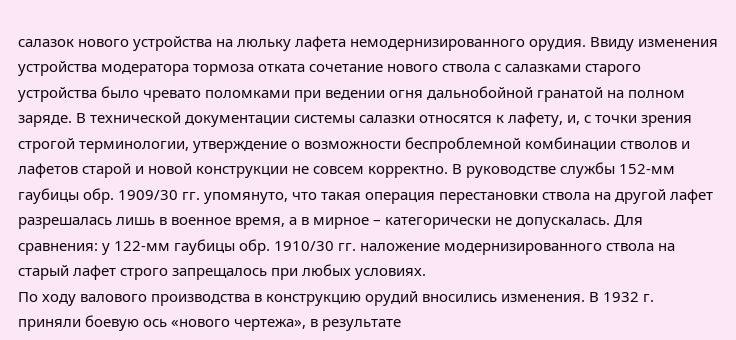салазок нового устройства на люльку лафета немодернизированного орудия. Ввиду изменения устройства модератора тормоза отката сочетание нового ствола с салазками старого устройства было чревато поломками при ведении огня дальнобойной гранатой на полном заряде. В технической документации системы салазки относятся к лафету, и, с точки зрения строгой терминологии, утверждение о возможности беспроблемной комбинации стволов и лафетов старой и новой конструкции не совсем корректно. В руководстве службы 152-мм гаубицы обр. 1909/30 гг. упомянуто, что такая операция перестановки ствола на другой лафет разрешалась лишь в военное время, а в мирное – категорически не допускалась. Для сравнения: у 122-мм гаубицы обр. 1910/30 гг. наложение модернизированного ствола на старый лафет строго запрещалось при любых условиях.
По ходу валового производства в конструкцию орудий вносились изменения. В 1932 г. приняли боевую ось «нового чертежа», в результате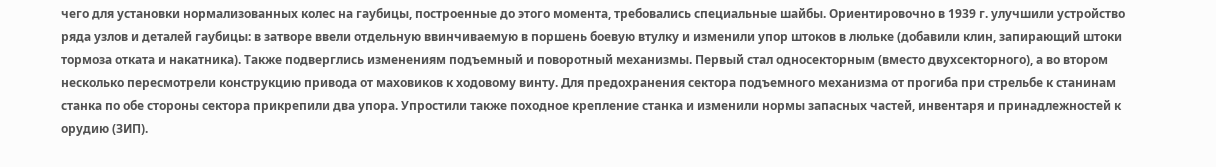чего для установки нормализованных колес на гаубицы, построенные до этого момента, требовались специальные шайбы. Ориентировочно в 1939 г. улучшили устройство ряда узлов и деталей гаубицы: в затворе ввели отдельную ввинчиваемую в поршень боевую втулку и изменили упор штоков в люльке (добавили клин, запирающий штоки тормоза отката и накатника). Также подверглись изменениям подъемный и поворотный механизмы. Первый стал односекторным (вместо двухсекторного), а во втором несколько пересмотрели конструкцию привода от маховиков к ходовому винту. Для предохранения сектора подъемного механизма от прогиба при стрельбе к станинам станка по обе стороны сектора прикрепили два упора. Упростили также походное крепление станка и изменили нормы запасных частей, инвентаря и принадлежностей к орудию (ЗИП).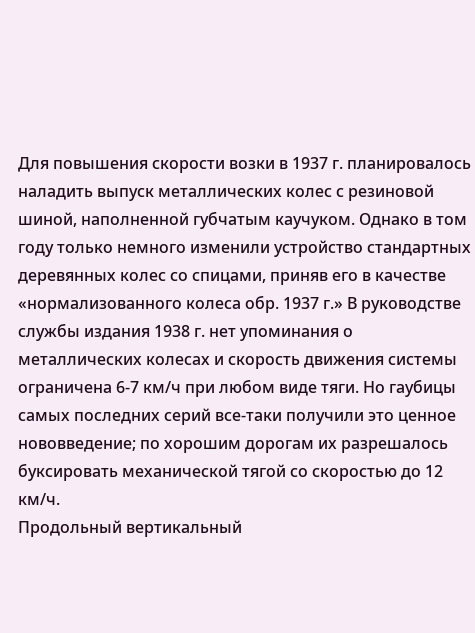Для повышения скорости возки в 1937 г. планировалось наладить выпуск металлических колес с резиновой шиной, наполненной губчатым каучуком. Однако в том году только немного изменили устройство стандартных деревянных колес со спицами, приняв его в качестве «нормализованного колеса обр. 1937 г.» В руководстве службы издания 1938 г. нет упоминания о металлических колесах и скорость движения системы ограничена 6-7 км/ч при любом виде тяги. Но гаубицы самых последних серий все-таки получили это ценное нововведение; по хорошим дорогам их разрешалось буксировать механической тягой со скоростью до 12 км/ч.
Продольный вертикальный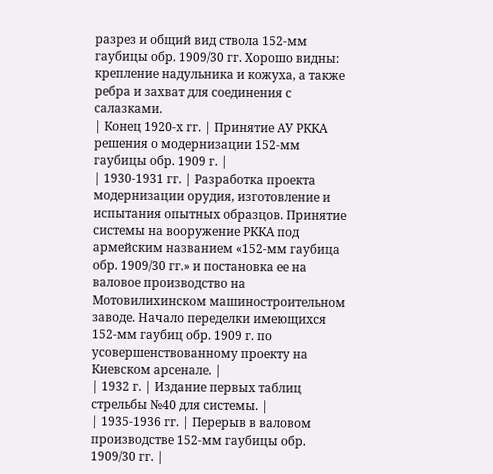разрез и общий вид ствола 152-мм гаубицы обр. 1909/30 гг. Хорошо видны: крепление надульника и кожуха, а также ребра и захват для соединения с салазками.
| Конец 1920-х гг. | Принятие АУ РККА решения о модернизации 152-мм гаубицы обр. 1909 г. |
| 1930-1931 гг. | Разработка проекта модернизации орудия, изготовление и испытания опытных образцов. Принятие системы на вооружение РККА под армейским названием «152-мм гаубица обр. 1909/30 гг.» и постановка ее на валовое производство на Мотовилихинском машиностроительном заводе. Начало переделки имеющихся 152-мм гаубиц обр. 1909 г. по усовершенствованному проекту на Киевском арсенале. |
| 1932 г. | Издание первых таблиц стрельбы №40 для системы. |
| 1935-1936 гг. | Перерыв в валовом производстве 152-мм гаубицы обр. 1909/30 гг. |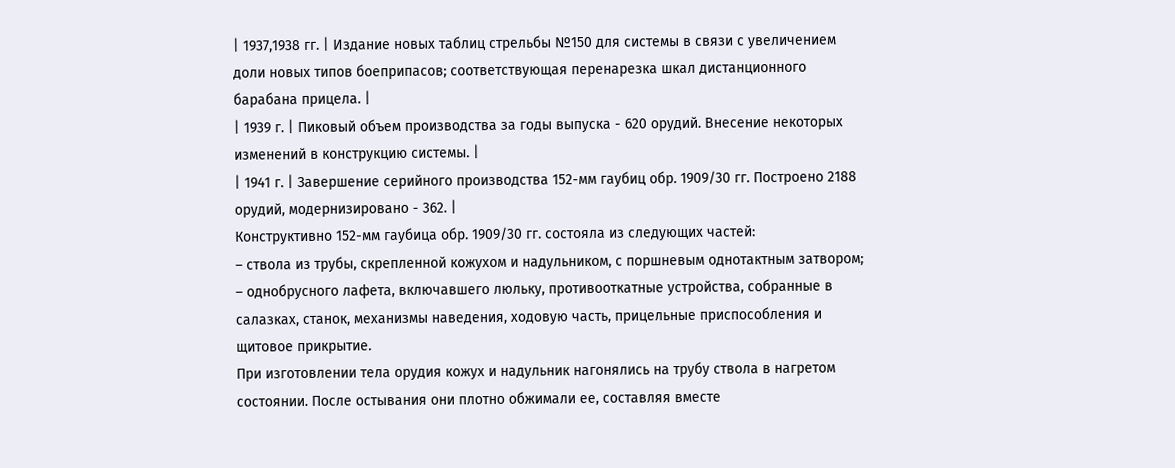| 1937,1938 гг. | Издание новых таблиц стрельбы №150 для системы в связи с увеличением доли новых типов боеприпасов; соответствующая перенарезка шкал дистанционного барабана прицела. |
| 1939 г. | Пиковый объем производства за годы выпуска - 620 орудий. Внесение некоторых изменений в конструкцию системы. |
| 1941 г. | Завершение серийного производства 152-мм гаубиц обр. 1909/30 гг. Построено 2188 орудий, модернизировано - 362. |
Конструктивно 152-мм гаубица обр. 1909/30 гг. состояла из следующих частей:
– ствола из трубы, скрепленной кожухом и надульником, с поршневым однотактным затвором;
– однобрусного лафета, включавшего люльку, противооткатные устройства, собранные в салазках, станок, механизмы наведения, ходовую часть, прицельные приспособления и щитовое прикрытие.
При изготовлении тела орудия кожух и надульник нагонялись на трубу ствола в нагретом состоянии. После остывания они плотно обжимали ее, составляя вместе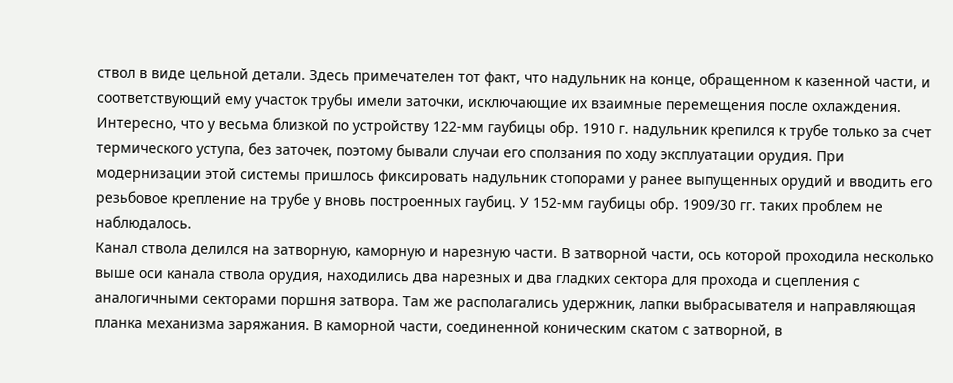ствол в виде цельной детали. Здесь примечателен тот факт, что надульник на конце, обращенном к казенной части, и соответствующий ему участок трубы имели заточки, исключающие их взаимные перемещения после охлаждения.
Интересно, что у весьма близкой по устройству 122-мм гаубицы обр. 1910 г. надульник крепился к трубе только за счет термического уступа, без заточек, поэтому бывали случаи его сползания по ходу эксплуатации орудия. При модернизации этой системы пришлось фиксировать надульник стопорами у ранее выпущенных орудий и вводить его резьбовое крепление на трубе у вновь построенных гаубиц. У 152-мм гаубицы обр. 1909/30 гг. таких проблем не наблюдалось.
Канал ствола делился на затворную, каморную и нарезную части. В затворной части, ось которой проходила несколько выше оси канала ствола орудия, находились два нарезных и два гладких сектора для прохода и сцепления с аналогичными секторами поршня затвора. Там же располагались удержник, лапки выбрасывателя и направляющая планка механизма заряжания. В каморной части, соединенной коническим скатом с затворной, в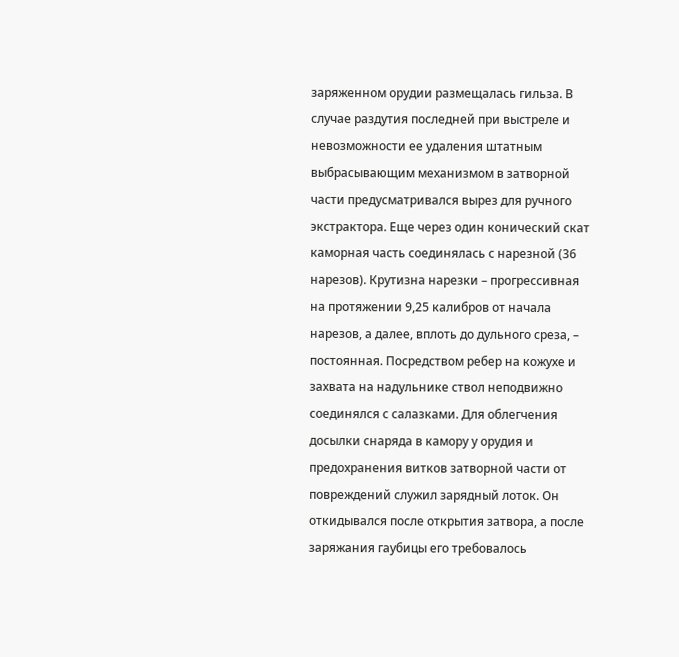заряженном орудии размещалась гильза. В случае раздутия последней при выстреле и невозможности ее удаления штатным выбрасывающим механизмом в затворной части предусматривался вырез для ручного экстрактора. Еще через один конический скат каморная часть соединялась с нарезной (36 нарезов). Крутизна нарезки – прогрессивная на протяжении 9,25 калибров от начала нарезов, а далее, вплоть до дульного среза, – постоянная. Посредством ребер на кожухе и захвата на надульнике ствол неподвижно соединялся с салазками. Для облегчения досылки снаряда в камору у орудия и предохранения витков затворной части от повреждений служил зарядный лоток. Он откидывался после открытия затвора, а после заряжания гаубицы его требовалось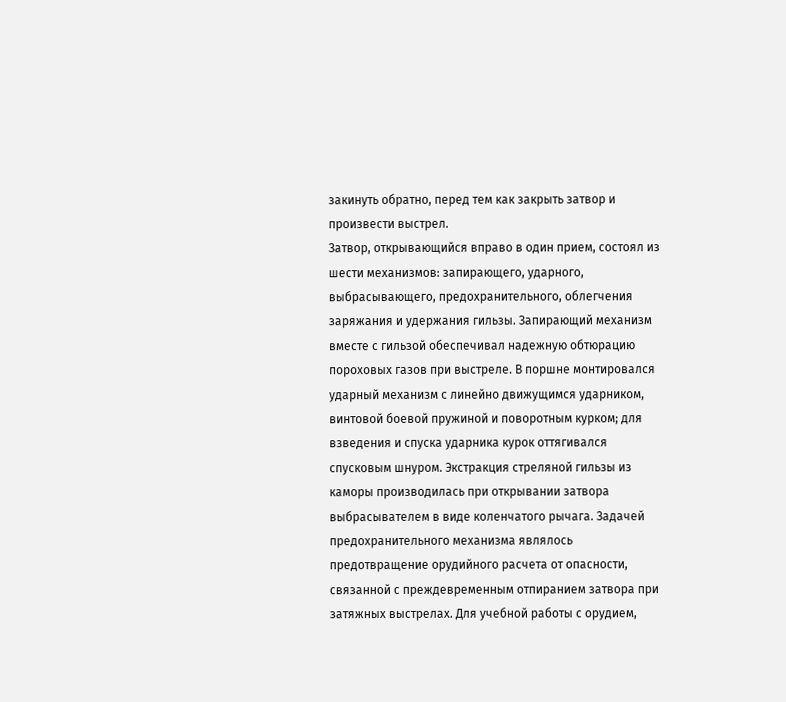закинуть обратно, перед тем как закрыть затвор и произвести выстрел.
Затвор, открывающийся вправо в один прием, состоял из шести механизмов: запирающего, ударного, выбрасывающего, предохранительного, облегчения заряжания и удержания гильзы. Запирающий механизм вместе с гильзой обеспечивал надежную обтюрацию пороховых газов при выстреле. В поршне монтировался ударный механизм с линейно движущимся ударником, винтовой боевой пружиной и поворотным курком; для взведения и спуска ударника курок оттягивался спусковым шнуром. Экстракция стреляной гильзы из каморы производилась при открывании затвора выбрасывателем в виде коленчатого рычага. Задачей предохранительного механизма являлось предотвращение орудийного расчета от опасности, связанной с преждевременным отпиранием затвора при затяжных выстрелах. Для учебной работы с орудием,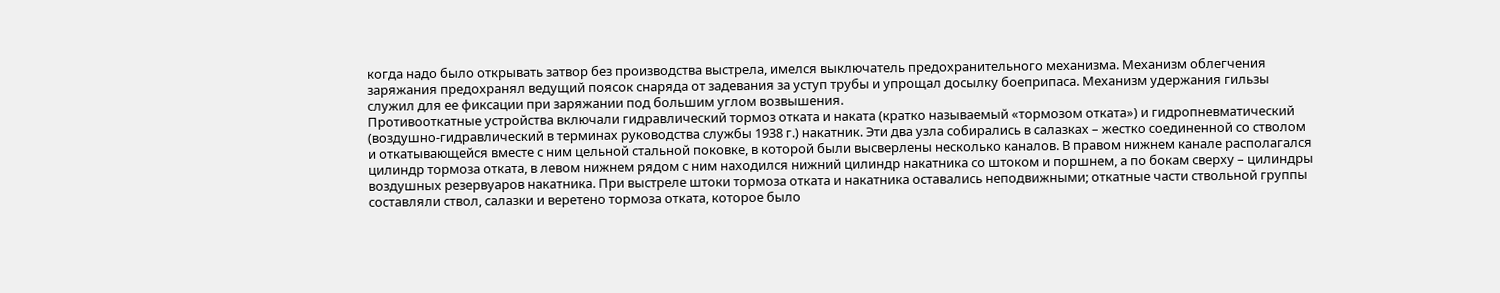когда надо было открывать затвор без производства выстрела, имелся выключатель предохранительного механизма. Механизм облегчения заряжания предохранял ведущий поясок снаряда от задевания за уступ трубы и упрощал досылку боеприпаса. Механизм удержания гильзы служил для ее фиксации при заряжании под большим углом возвышения.
Противооткатные устройства включали гидравлический тормоз отката и наката (кратко называемый «тормозом отката») и гидропневматический (воздушно-гидравлический в терминах руководства службы 1938 г.) накатник. Эти два узла собирались в салазках – жестко соединенной со стволом и откатывающейся вместе с ним цельной стальной поковке, в которой были высверлены несколько каналов. В правом нижнем канале располагался цилиндр тормоза отката, в левом нижнем рядом с ним находился нижний цилиндр накатника со штоком и поршнем, а по бокам сверху – цилиндры воздушных резервуаров накатника. При выстреле штоки тормоза отката и накатника оставались неподвижными; откатные части ствольной группы составляли ствол, салазки и веретено тормоза отката, которое было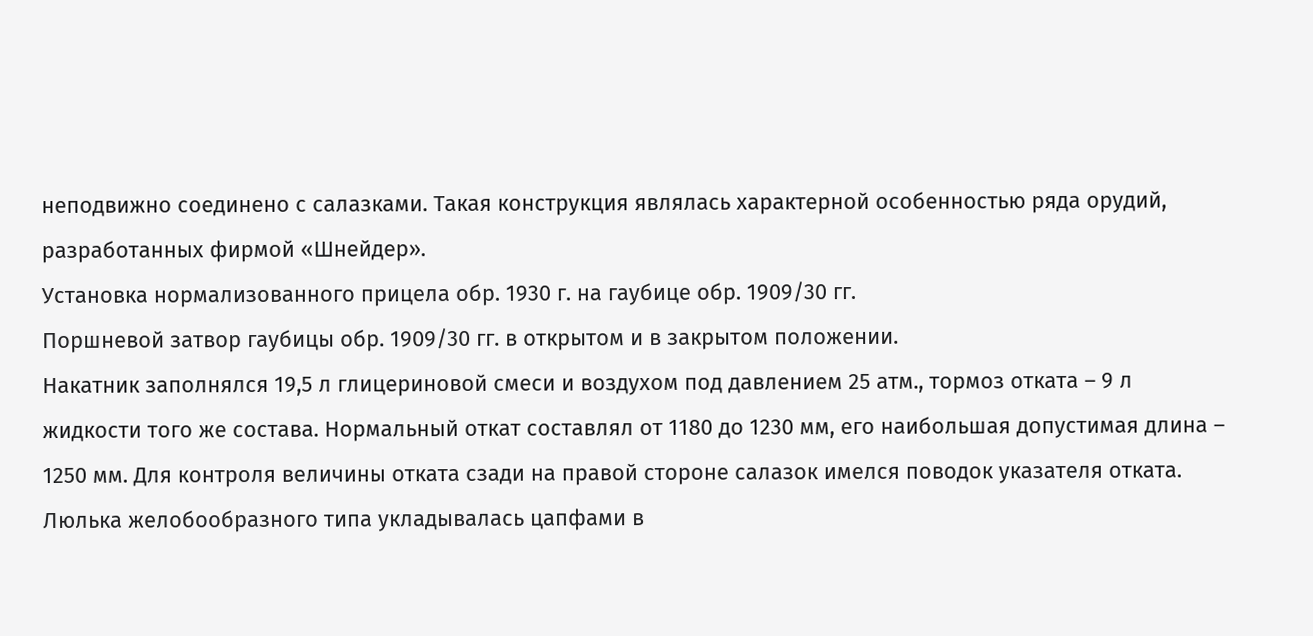неподвижно соединено с салазками. Такая конструкция являлась характерной особенностью ряда орудий, разработанных фирмой «Шнейдер».
Установка нормализованного прицела обр. 1930 г. на гаубице обр. 1909/30 гг.
Поршневой затвор гаубицы обр. 1909/30 гг. в открытом и в закрытом положении.
Накатник заполнялся 19,5 л глицериновой смеси и воздухом под давлением 25 атм., тормоз отката – 9 л жидкости того же состава. Нормальный откат составлял от 1180 до 1230 мм, его наибольшая допустимая длина – 1250 мм. Для контроля величины отката сзади на правой стороне салазок имелся поводок указателя отката.
Люлька желобообразного типа укладывалась цапфами в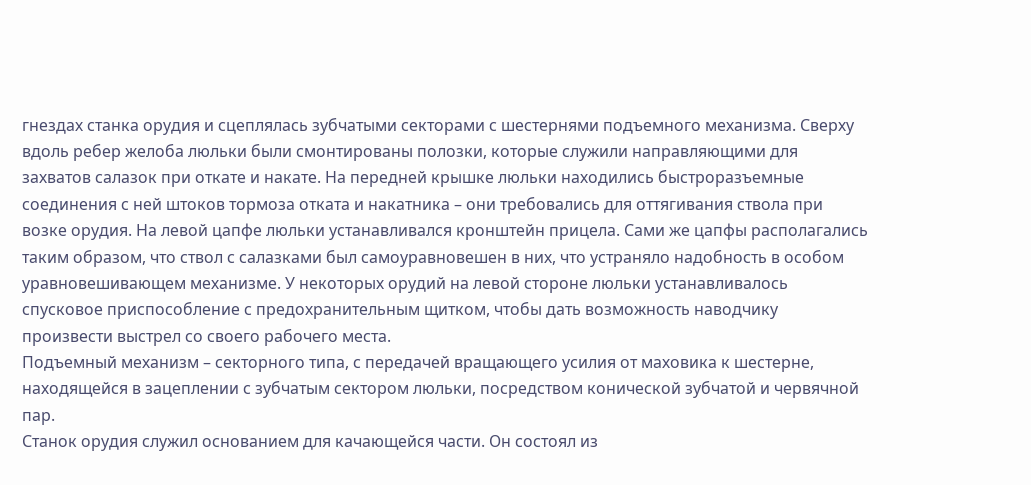гнездах станка орудия и сцеплялась зубчатыми секторами с шестернями подъемного механизма. Сверху вдоль ребер желоба люльки были смонтированы полозки, которые служили направляющими для захватов салазок при откате и накате. На передней крышке люльки находились быстроразъемные соединения с ней штоков тормоза отката и накатника – они требовались для оттягивания ствола при возке орудия. На левой цапфе люльки устанавливался кронштейн прицела. Сами же цапфы располагались таким образом, что ствол с салазками был самоуравновешен в них, что устраняло надобность в особом уравновешивающем механизме. У некоторых орудий на левой стороне люльки устанавливалось спусковое приспособление с предохранительным щитком, чтобы дать возможность наводчику произвести выстрел со своего рабочего места.
Подъемный механизм – секторного типа, с передачей вращающего усилия от маховика к шестерне, находящейся в зацеплении с зубчатым сектором люльки, посредством конической зубчатой и червячной пар.
Станок орудия служил основанием для качающейся части. Он состоял из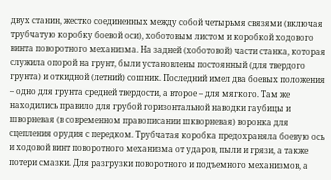двух станин, жестко соединенных между собой четырьмя связями (включая трубчатую коробку боевой оси), хоботовым листом и коробкой ходового винта поворотного механизма. На задней (хоботовой) части станка, которая служила опорой на грунт, были установлены постоянный (для твердого грунта) и откидной (летний) сошник. Последний имел два боевых положения – одно для грунта средней твердости, а второе – для мягкого. Там же находились правило для грубой горизонтальной наводки гаубицы и шворневая (в современном правописании шкворневая) воронка для сцепления орудия с передком. Трубчатая коробка предохраняла боевую ось и ходовой винт поворотного механизма от ударов, пыли и грязи, а также потери смазки. Для разгрузки поворотного и подъемного механизмов, а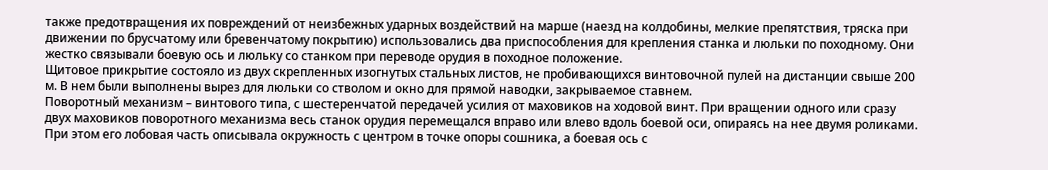также предотвращения их повреждений от неизбежных ударных воздействий на марше (наезд на колдобины, мелкие препятствия, тряска при движении по брусчатому или бревенчатому покрытию) использовались два приспособления для крепления станка и люльки по походному. Они жестко связывали боевую ось и люльку со станком при переводе орудия в походное положение.
Щитовое прикрытие состояло из двух скрепленных изогнутых стальных листов, не пробивающихся винтовочной пулей на дистанции свыше 200 м. В нем были выполнены вырез для люльки со стволом и окно для прямой наводки, закрываемое ставнем.
Поворотный механизм – винтового типа, с шестеренчатой передачей усилия от маховиков на ходовой винт. При вращении одного или сразу двух маховиков поворотного механизма весь станок орудия перемещался вправо или влево вдоль боевой оси, опираясь на нее двумя роликами. При этом его лобовая часть описывала окружность с центром в точке опоры сошника, а боевая ось с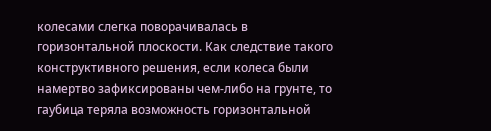колесами слегка поворачивалась в горизонтальной плоскости. Как следствие такого конструктивного решения, если колеса были намертво зафиксированы чем-либо на грунте, то гаубица теряла возможность горизонтальной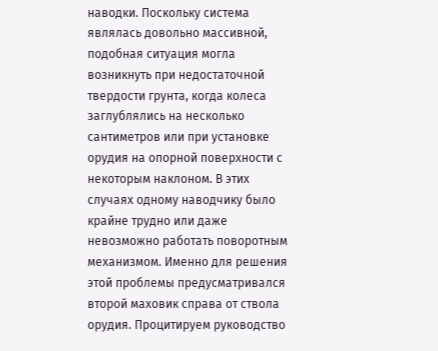наводки. Поскольку система являлась довольно массивной, подобная ситуация могла возникнуть при недостаточной твердости грунта, когда колеса заглублялись на несколько сантиметров или при установке орудия на опорной поверхности с некоторым наклоном. В этих случаях одному наводчику было крайне трудно или даже невозможно работать поворотным механизмом. Именно для решения этой проблемы предусматривался второй маховик справа от ствола орудия. Процитируем руководство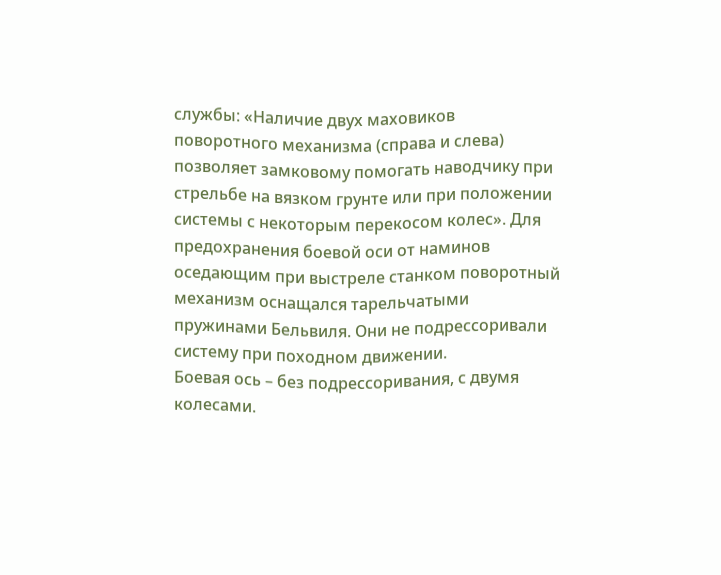службы: «Наличие двух маховиков поворотного механизма (справа и слева) позволяет замковому помогать наводчику при стрельбе на вязком грунте или при положении системы с некоторым перекосом колес». Для предохранения боевой оси от наминов оседающим при выстреле станком поворотный механизм оснащался тарельчатыми пружинами Бельвиля. Они не подрессоривали систему при походном движении.
Боевая ось – без подрессоривания, с двумя колесами.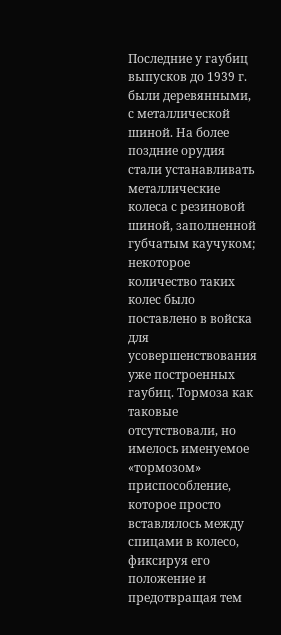Последние у гаубиц выпусков до 1939 г. были деревянными, с металлической шиной. На более поздние орудия стали устанавливать металлические колеса с резиновой шиной, заполненной губчатым каучуком; некоторое количество таких колес было поставлено в войска для усовершенствования уже построенных гаубиц. Тормоза как таковые отсутствовали, но имелось именуемое «тормозом» приспособление, которое просто вставлялось между спицами в колесо, фиксируя его положение и предотвращая тем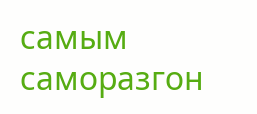самым саморазгон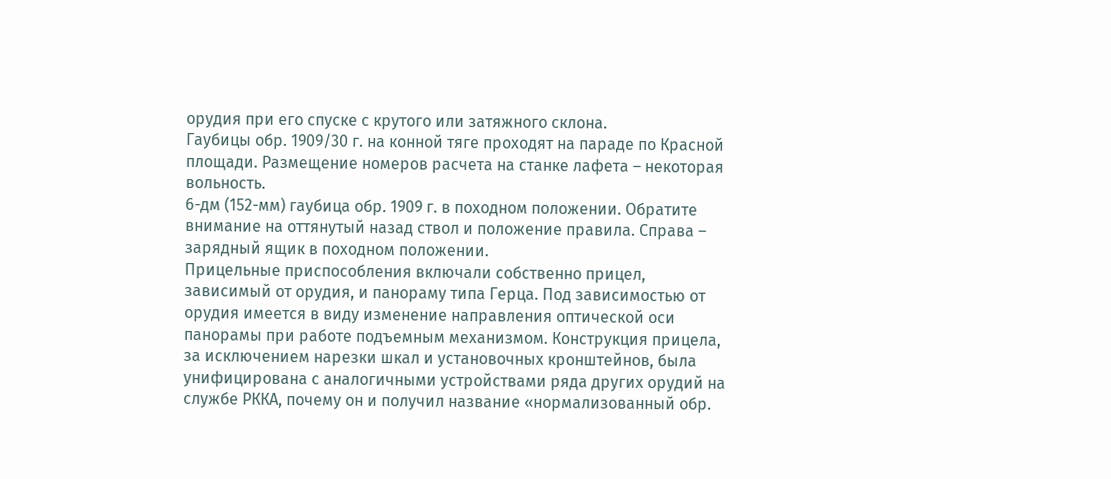орудия при его спуске с крутого или затяжного склона.
Гаубицы обр. 1909/30 г. на конной тяге проходят на параде по Красной площади. Размещение номеров расчета на станке лафета – некоторая вольность.
6-дм (152-мм) гаубица обр. 1909 г. в походном положении. Обратите внимание на оттянутый назад ствол и положение правила. Справа – зарядный ящик в походном положении.
Прицельные приспособления включали собственно прицел, зависимый от орудия, и панораму типа Герца. Под зависимостью от орудия имеется в виду изменение направления оптической оси панорамы при работе подъемным механизмом. Конструкция прицела, за исключением нарезки шкал и установочных кронштейнов, была унифицирована с аналогичными устройствами ряда других орудий на службе РККА, почему он и получил название «нормализованный обр.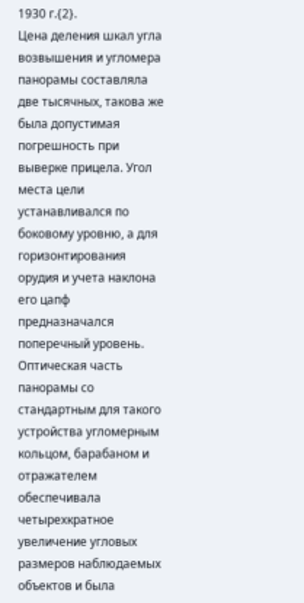1930 г.{2}.
Цена деления шкал угла возвышения и угломера панорамы составляла две тысячных, такова же была допустимая погрешность при выверке прицела. Угол места цели устанавливался по боковому уровню, а для горизонтирования орудия и учета наклона его цапф предназначался поперечный уровень. Оптическая часть панорамы со стандартным для такого устройства угломерным кольцом, барабаном и отражателем обеспечивала четырехкратное увеличение угловых размеров наблюдаемых объектов и была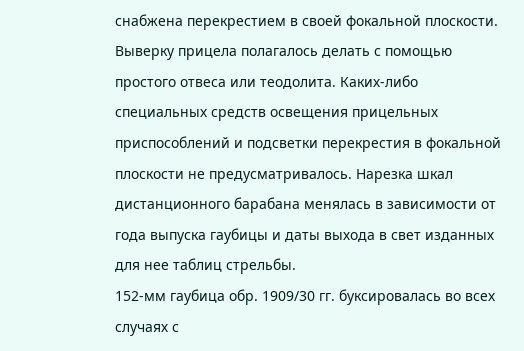снабжена перекрестием в своей фокальной плоскости. Выверку прицела полагалось делать с помощью простого отвеса или теодолита. Каких-либо специальных средств освещения прицельных приспособлений и подсветки перекрестия в фокальной плоскости не предусматривалось. Нарезка шкал дистанционного барабана менялась в зависимости от года выпуска гаубицы и даты выхода в свет изданных для нее таблиц стрельбы.
152-мм гаубица обр. 1909/30 гг. буксировалась во всех случаях с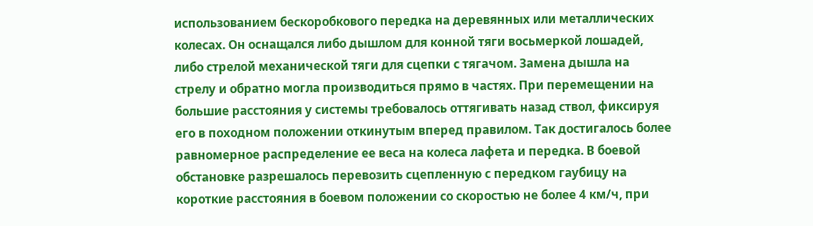использованием бескоробкового передка на деревянных или металлических колесах. Он оснащался либо дышлом для конной тяги восьмеркой лошадей, либо стрелой механической тяги для сцепки с тягачом. Замена дышла на стрелу и обратно могла производиться прямо в частях. При перемещении на большие расстояния у системы требовалось оттягивать назад ствол, фиксируя его в походном положении откинутым вперед правилом. Так достигалось более равномерное распределение ее веса на колеса лафета и передка. В боевой обстановке разрешалось перевозить сцепленную с передком гаубицу на короткие расстояния в боевом положении со скоростью не более 4 км/ч, при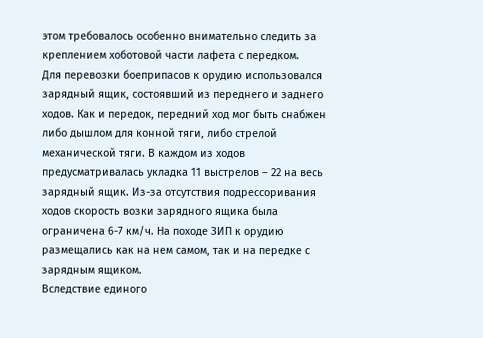этом требовалось особенно внимательно следить за креплением хоботовой части лафета с передком.
Для перевозки боеприпасов к орудию использовался зарядный ящик, состоявший из переднего и заднего ходов. Как и передок, передний ход мог быть снабжен либо дышлом для конной тяги, либо стрелой механической тяги. В каждом из ходов предусматривалась укладка 11 выстрелов – 22 на весь зарядный ящик. Из-за отсутствия подрессоривания ходов скорость возки зарядного ящика была ограничена 6-7 км/ч. На походе ЗИП к орудию размещались как на нем самом, так и на передке с зарядным ящиком.
Вследствие единого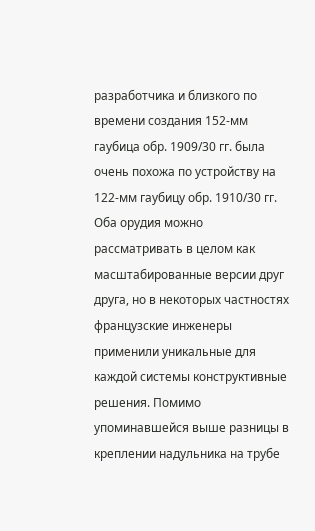разработчика и близкого по времени создания 152-мм гаубица обр. 1909/30 гг. была очень похожа по устройству на 122-мм гаубицу обр. 1910/30 гг. Оба орудия можно рассматривать в целом как масштабированные версии друг друга, но в некоторых частностях французские инженеры применили уникальные для каждой системы конструктивные решения. Помимо упоминавшейся выше разницы в креплении надульника на трубе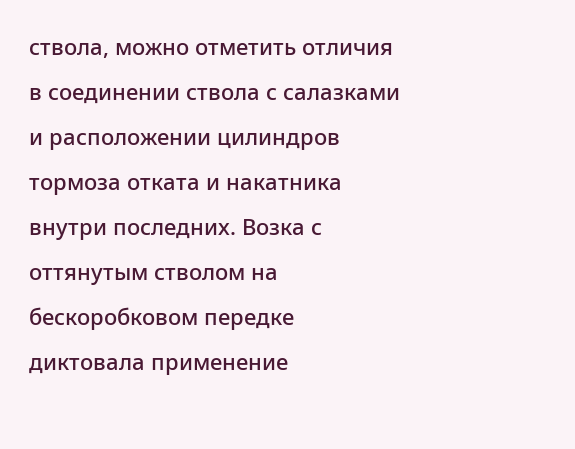ствола, можно отметить отличия в соединении ствола с салазками и расположении цилиндров тормоза отката и накатника внутри последних. Возка с оттянутым стволом на бескоробковом передке диктовала применение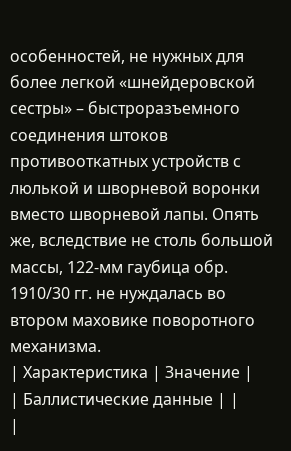особенностей, не нужных для более легкой «шнейдеровской сестры» – быстроразъемного соединения штоков противооткатных устройств с люлькой и шворневой воронки вместо шворневой лапы. Опять же, вследствие не столь большой массы, 122-мм гаубица обр. 1910/30 гг. не нуждалась во втором маховике поворотного механизма.
| Характеристика | Значение |
| Баллистические данные | |
|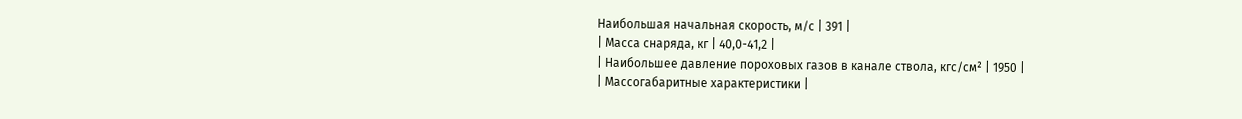Наибольшая начальная скорость, м/с | 391 |
| Масса снаряда, кг | 40,0-41,2 |
| Наибольшее давление пороховых газов в канале ствола, кгс/см² | 1950 |
| Массогабаритные характеристики |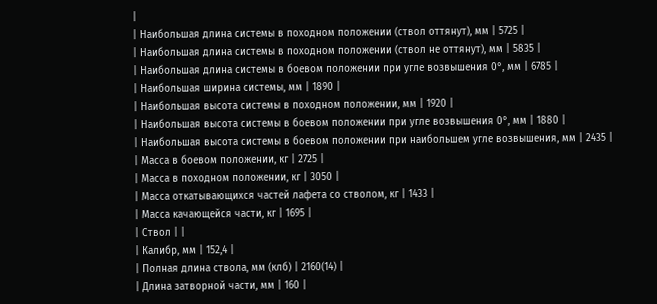|
| Наибольшая длина системы в походном положении (ствол оттянут), мм | 5725 |
| Наибольшая длина системы в походном положении (ствол не оттянут), мм | 5835 |
| Наибольшая длина системы в боевом положении при угле возвышения 0°, мм | 6785 |
| Наибольшая ширина системы, мм | 1890 |
| Наибольшая высота системы в походном положении, мм | 1920 |
| Наибольшая высота системы в боевом положении при угле возвышения 0°, мм | 1880 |
| Наибольшая высота системы в боевом положении при наибольшем угле возвышения, мм | 2435 |
| Масса в боевом положении, кг | 2725 |
| Масса в походном положении, кг | 3050 |
| Масса откатывающихся частей лафета со стволом, кг | 1433 |
| Масса качающейся части, кг | 1695 |
| Ствол | |
| Калибр, мм | 152,4 |
| Полная длина ствола, мм (клб) | 2160(14) |
| Длина затворной части, мм | 160 |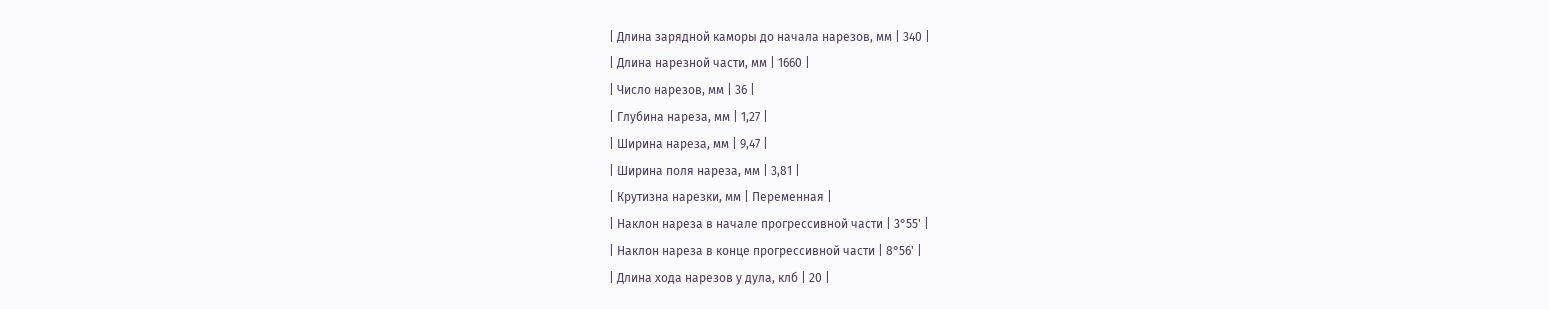| Длина зарядной каморы до начала нарезов, мм | 340 |
| Длина нарезной части, мм | 1660 |
| Число нарезов, мм | 36 |
| Глубина нареза, мм | 1,27 |
| Ширина нареза, мм | 9,47 |
| Ширина поля нареза, мм | 3,81 |
| Крутизна нарезки, мм | Переменная |
| Наклон нареза в начале прогрессивной части | 3°55' |
| Наклон нареза в конце прогрессивной части | 8°56' |
| Длина хода нарезов у дула, клб | 20 |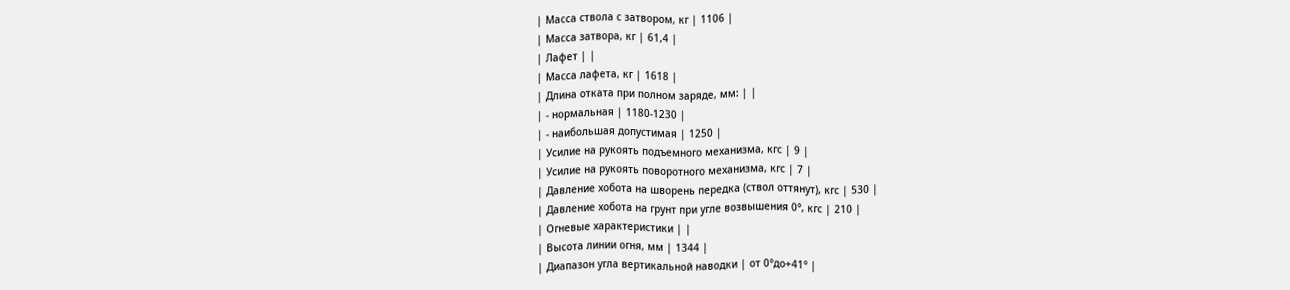| Масса ствола с затвором, кг | 1106 |
| Масса затвора, кг | 61,4 |
| Лафет | |
| Масса лафета, кг | 1618 |
| Длина отката при полном заряде, мм: | |
| - нормальная | 1180-1230 |
| - наибольшая допустимая | 1250 |
| Усилие на рукоять подъемного механизма, кгс | 9 |
| Усилие на рукоять поворотного механизма, кгс | 7 |
| Давление хобота на шворень передка (ствол оттянут), кгс | 530 |
| Давление хобота на грунт при угле возвышения 0°, кгс | 210 |
| Огневые характеристики | |
| Высота линии огня, мм | 1344 |
| Диапазон угла вертикальной наводки | от 0°до+41° |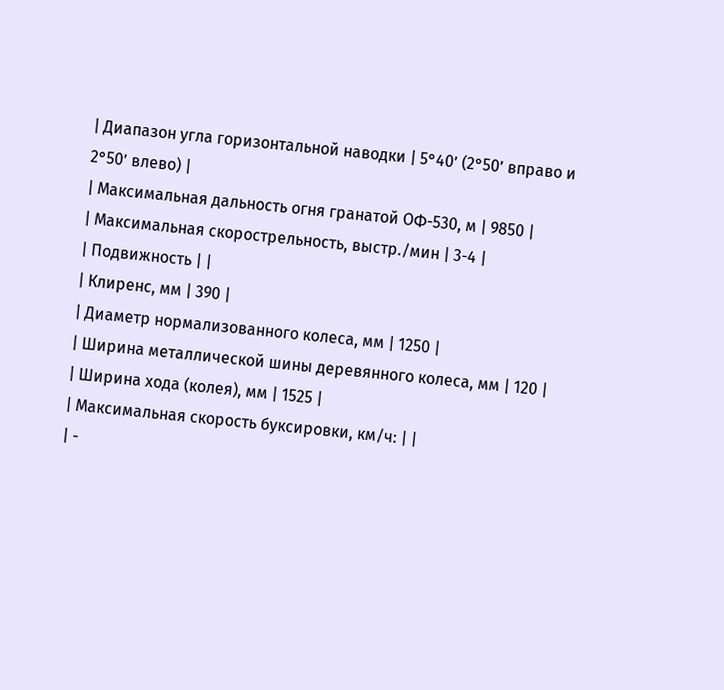| Диапазон угла горизонтальной наводки | 5°40’ (2°50’ вправо и 2°50’ влево) |
| Максимальная дальность огня гранатой ОФ-530, м | 9850 |
| Максимальная скорострельность, выстр./мин | 3-4 |
| Подвижность | |
| Клиренс, мм | 390 |
| Диаметр нормализованного колеса, мм | 1250 |
| Ширина металлической шины деревянного колеса, мм | 120 |
| Ширина хода (колея), мм | 1525 |
| Максимальная скорость буксировки, км/ч: | |
| -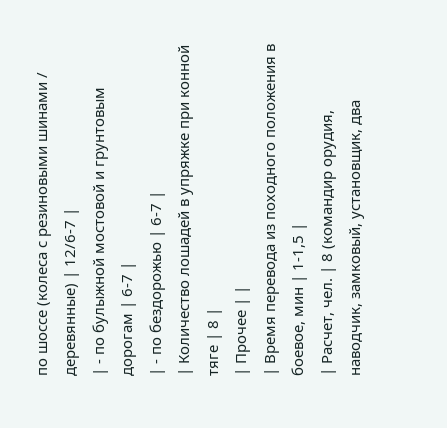по шоссе (колеса с резиновыми шинами / деревянные) | 12/6-7 |
| - по булыжной мостовой и грунтовым дорогам | 6-7 |
| - по бездорожью | 6-7 |
| Количество лошадей в упряжке при конной тяге | 8 |
| Прочее | |
| Время перевода из походного положения в боевое, мин | 1-1,5 |
| Расчет, чел. | 8 (командир орудия, наводчик, замковый, установщик, два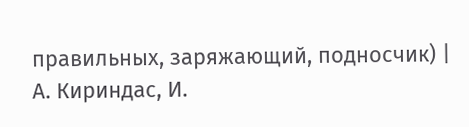правильных, заряжающий, подносчик) |
А. Кириндас, И.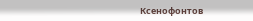Ксенофонтов